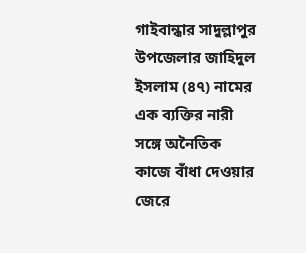গাইবান্ধার সাদুল্লাপুর উপজেলার জাহিদুল ইসলাম (৪৭) নামের এক ব্যক্তির নারী সঙ্গে অনৈতিক কাজে বাঁধা দেওয়ার জেরে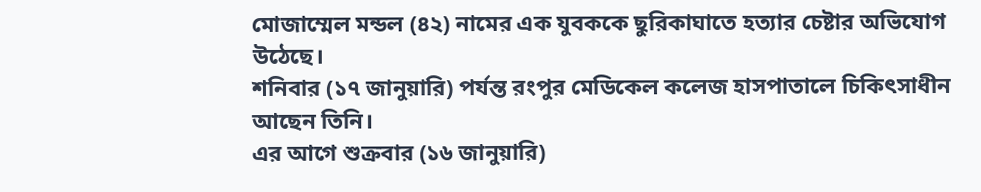মোজাম্মেল মন্ডল (৪২) নামের এক যুবককে ছুরিকাঘাতে হত্যার চেষ্টার অভিযোগ উঠেছে।
শনিবার (১৭ জানুয়ারি) পর্যন্ত রংপুর মেডিকেল কলেজ হাসপাতালে চিকিৎসাধীন আছেন তিনি।
এর আগে শুক্রবার (১৬ জানুয়ারি)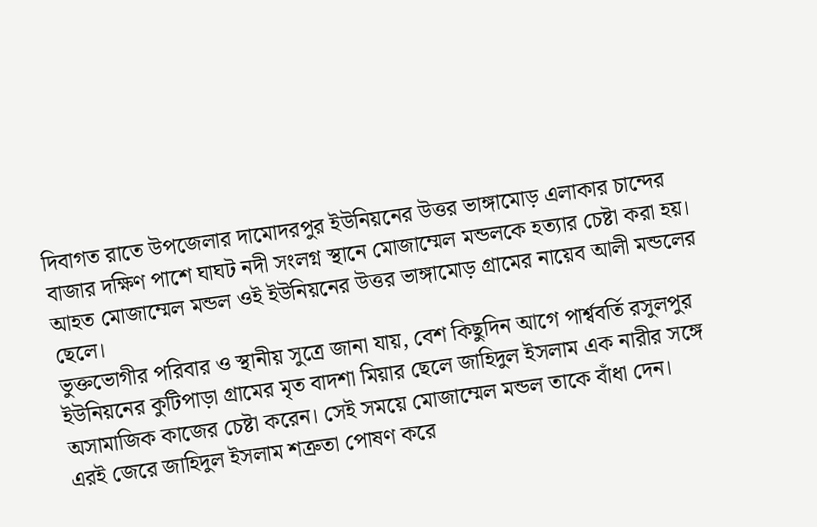দিবাগত রাতে উপজেলার দামোদরপুর ইউনিয়নের উত্তর ভাঙ্গামোড় এলাকার চান্দের বাজার দক্ষিণ পাশে ঘাঘট নদী সংলগ্ন স্থানে মোজাম্মেল মন্ডলকে হত্যার চেষ্টা করা হয়।
আহত মোজাম্মেল মন্ডল ওই ইউনিয়নের উত্তর ভাঙ্গামোড় গ্রামের নায়েব আলী মন্ডলের ছেলে।
ভুক্তভোগীর পরিবার ও স্থানীয় সুত্রে জানা যায়, বেশ কিছুদিন আগে পার্শ্ববর্তি রসুলপুর ইউনিয়নের কুটিপাড়া গ্রামের মৃত বাদশা মিয়ার ছেলে জাহিদুল ইসলাম এক নারীর সঙ্গে অসামাজিক কাজের চেষ্টা করেন। সেই সময়ে মোজাম্মেল মন্ডল তাকে বাঁধা দেন। এরই জেরে জাহিদুল ইসলাম শত্রুতা পোষণ করে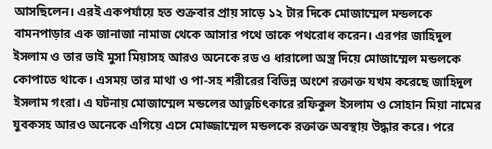আসছিলেন। এরই একপর্যায়ে হত শুক্রবার প্রায় সাড়ে ১২ টার দিকে মোজাম্মেল মন্ডলকে বামনপাড়ার এক জানাজা নামাজ থেকে আসার পথে তাকে পথরোধ করেন। এরপর জাহিদুল ইসলাম ও তার ভাই মুসা মিয়াসহ আরও অনেকে রড ও ধারালো অস্ত্র দিয়ে মোজাম্মেল মন্ডলকে কোপাতে থাকে। এসময় তার মাথা ও পা-সহ শরীরের বিভিন্ন অংশে রক্তাক্ত যখম করেছে জাহিদুল ইসলাম গংরা। এ ঘটনায় মোজাম্মেল মন্ডলের আত্নচিৎকারে রফিকুল ইসলাম ও সোহান মিয়া নামের যুবকসহ আরও অনেকে এগিয়ে এসে মোজ্জাম্মেল মন্ডলকে রক্তাক্ত অবস্থায় উদ্ধার করে। পরে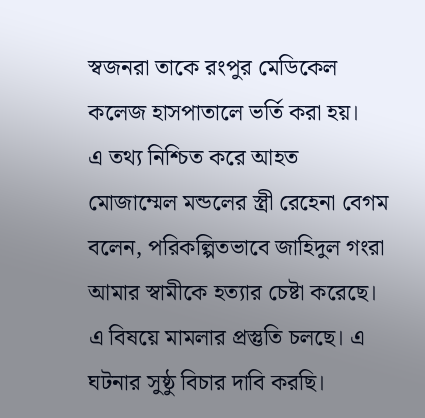স্বজনরা তাকে রংপুর মেডিকেল কলেজ হাসপাতালে ভর্তি করা হয়।
এ তথ্য নিশ্চিত করে আহত মোজাম্মেল মন্ডলের স্ত্রী রেহেনা বেগম বলেন, পরিকল্পিতভাবে জাহিদুল গংরা আমার স্বামীকে হত্যার চেষ্টা করেছে। এ বিষয়ে মামলার প্রস্তুতি চলছে। এ ঘটনার সুষ্ঠু বিচার দাবি করছি।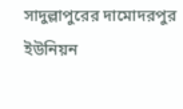সাদুল্লাপুরের দামোদরপুর ইউনিয়ন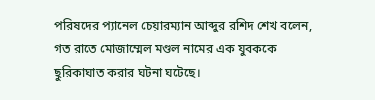পরিষদের প্যানেল চেয়ারম্যান আব্দুর রশিদ শেখ বলেন, গত রাতে মোজাম্মেল মণ্ডল নামের এক যুবককে ছুরিকাঘাত করার ঘটনা ঘটেছে।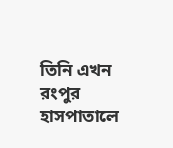তিনি এখন রংপুর হাসপাতালে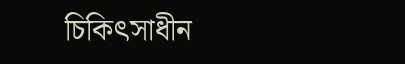চিকিৎসাধীন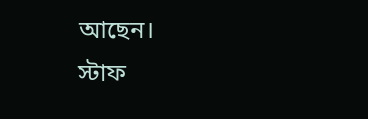আছেন।
স্টাফ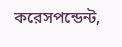করেসপন্ডেন্ট,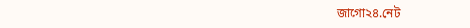জাগো২৪.নেট